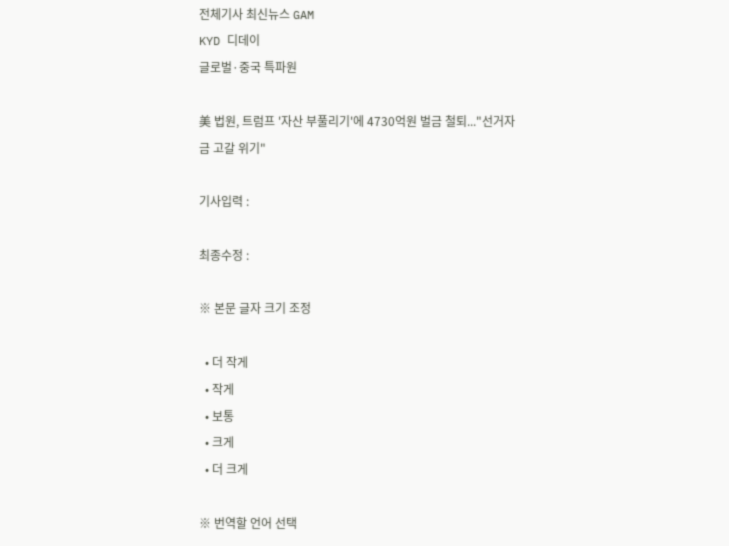전체기사 최신뉴스 GAM
KYD 디데이
글로벌·중국 특파원

美 법원, 트럼프 '자산 부풀리기'에 4730억원 벌금 철퇴..."선거자금 고갈 위기"

기사입력 :

최종수정 :

※ 본문 글자 크기 조정

  • 더 작게
  • 작게
  • 보통
  • 크게
  • 더 크게

※ 번역할 언어 선택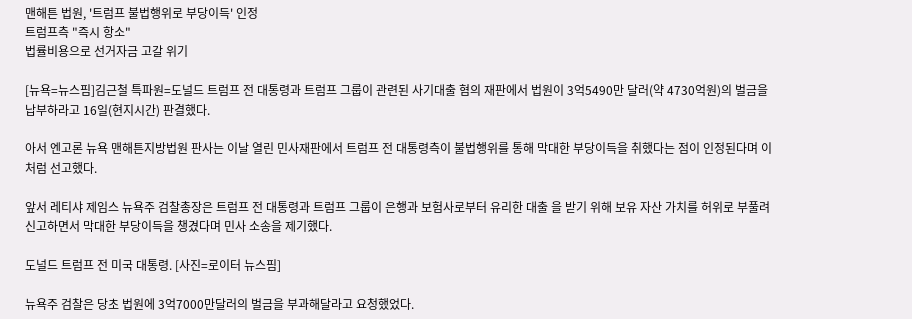맨해튼 법원, '트럼프 불법행위로 부당이득' 인정
트럼프측 "즉시 항소"
법률비용으로 선거자금 고갈 위기

[뉴욕=뉴스핌]김근철 특파원=도널드 트럼프 전 대통령과 트럼프 그룹이 관련된 사기대출 혐의 재판에서 법원이 3억5490만 달러(약 4730억원)의 벌금을 납부하라고 16일(현지시간) 판결했다.

아서 엔고론 뉴욕 맨해튼지방법원 판사는 이날 열린 민사재판에서 트럼프 전 대통령측이 불법행위를 통해 막대한 부당이득을 취했다는 점이 인정된다며 이처럼 선고했다.

앞서 레티샤 제임스 뉴욕주 검찰총장은 트럼프 전 대통령과 트럼프 그룹이 은행과 보험사로부터 유리한 대출 을 받기 위해 보유 자산 가치를 허위로 부풀려 신고하면서 막대한 부당이득을 챙겼다며 민사 소송을 제기했다.

도널드 트럼프 전 미국 대통령. [사진=로이터 뉴스핌]

뉴욕주 검찰은 당초 법원에 3억7000만달러의 벌금을 부과해달라고 요청했었다.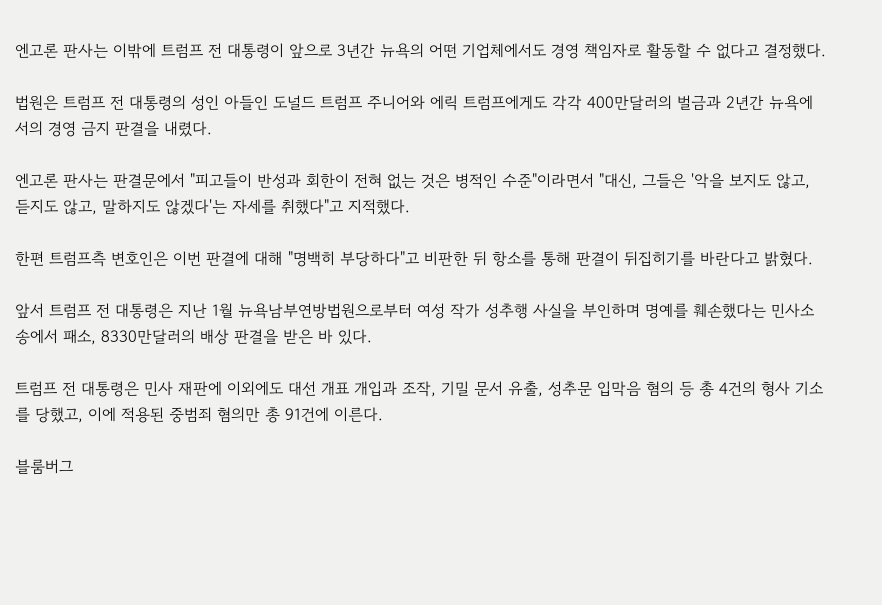엔고론 판사는 이밖에 트럼프 전 대통령이 앞으로 3년간 뉴욕의 어떤 기업체에서도 경영 책임자로 활동할 수 없다고 결정했다.

법원은 트럼프 전 대통령의 성인 아들인 도널드 트럼프 주니어와 에릭 트럼프에게도 각각 400만달러의 벌금과 2년간 뉴욕에서의 경영 금지 판결을 내렸다.

엔고론 판사는 판결문에서 "피고들이 반성과 회한이 전혀 없는 것은 병적인 수준"이라면서 "대신, 그들은 '악을 보지도 않고, 듣지도 않고, 말하지도 않겠다'는 자세를 취했다"고 지적했다.

한편 트럼프측 변호인은 이번 판결에 대해 "명백히 부당하다"고 비판한 뒤 항소를 통해 판결이 뒤집히기를 바란다고 밝혔다.

앞서 트럼프 전 대통령은 지난 1월 뉴욕남부연방법원으로부터 여성 작가 성추행 사실을 부인하며 명예를 훼손했다는 민사소송에서 패소, 8330만달러의 배상 판결을 받은 바 있다.

트럼프 전 대통령은 민사 재판에 이외에도 대선 개표 개입과 조작, 기밀 문서 유출, 성추문 입막음 혐의 등 총 4건의 형사 기소를 당했고, 이에 적용된 중범죄 혐의만 총 91건에 이른다.

블룸버그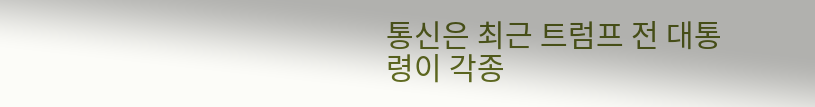통신은 최근 트럼프 전 대통령이 각종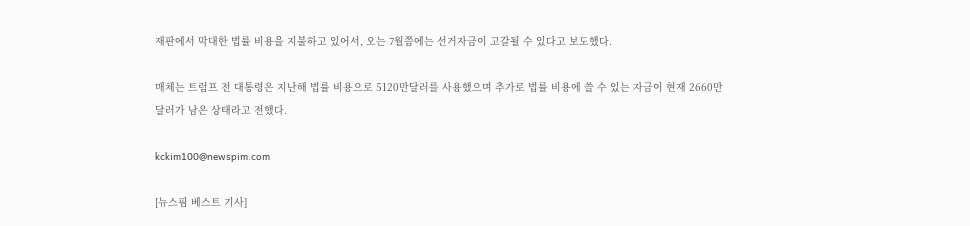재판에서 막대한 법률 비용을 지불하고 있어서, 오는 7월쯤에는 선거자금이 고갈될 수 있다고 보도했다.

매체는 트럼프 전 대통령은 지난해 법률 비용으로 5120만달러를 사용했으며 추가로 법률 비용에 쓸 수 있는 자금이 현재 2660만달러가 남은 상태라고 전했다.

kckim100@newspim.com

[뉴스핌 베스트 기사]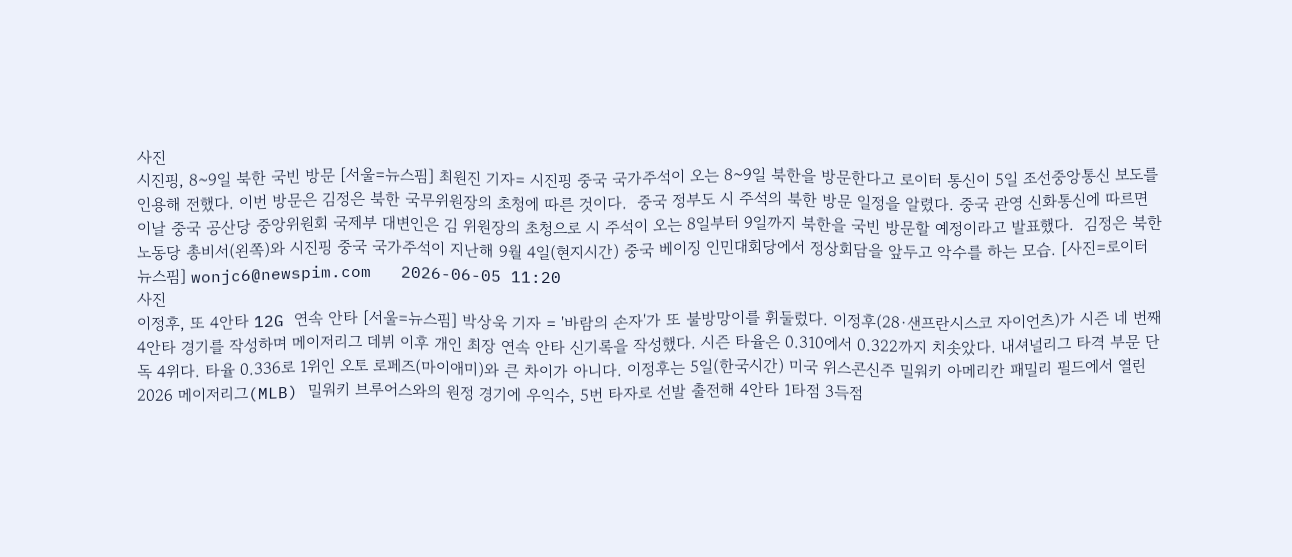사진
시진핑, 8~9일 북한 국빈 방문 [서울=뉴스핌] 최원진 기자= 시진핑 중국 국가주석이 오는 8~9일 북한을 방문한다고 로이터 통신이 5일 조선중앙통신 보도를 인용해 전했다. 이번 방문은 김정은 북한 국무위원장의 초청에 따른 것이다.  중국 정부도 시 주석의 북한 방문 일정을 알렸다. 중국 관영 신화통신에 따르면 이날 중국 공산당 중앙위원회 국제부 대변인은 김 위원장의 초청으로 시 주석이 오는 8일부터 9일까지 북한을 국빈 방문할 예정이라고 발표했다.  김정은 북한 노동당 총비서(왼쪽)와 시진핑 중국 국가주석이 지난해 9월 4일(현지시간) 중국 베이징 인민대회당에서 정상회담을 앞두고 악수를 하는 모습. [사진=로이터 뉴스핌] wonjc6@newspim.com   2026-06-05 11:20
사진
이정후, 또 4안타 12G 연속 안타 [서울=뉴스핌] 박상욱 기자 = '바람의 손자'가 또 불방망이를 휘둘렀다. 이정후(28·샌프란시스코 자이언츠)가 시즌 네 번째 4안타 경기를 작성하며 메이저리그 데뷔 이후 개인 최장 연속 안타 신기록을 작성했다. 시즌 타율은 0.310에서 0.322까지 치솟았다. 내셔널리그 타격 부문 단독 4위다. 타율 0.336로 1위인 오토 로페즈(마이애미)와 큰 차이가 아니다. 이정후는 5일(한국시간) 미국 위스콘신주 밀워키 아메리칸 패밀리 필드에서 열린 2026 메이저리그(MLB) 밀워키 브루어스와의 원정 경기에 우익수, 5번 타자로 선발 출전해 4안타 1타점 3득점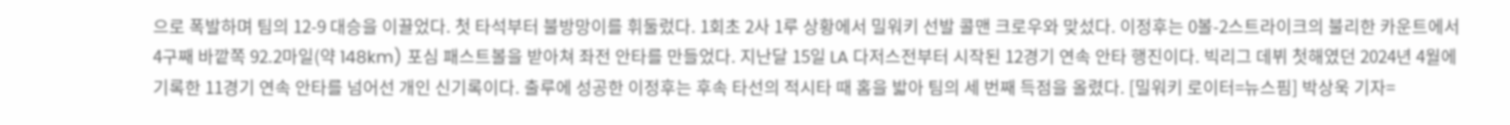으로 폭발하며 팀의 12-9 대승을 이끌었다. 첫 타석부터 불방망이를 휘둘렀다. 1회초 2사 1루 상황에서 밀워키 선발 콜맨 크로우와 맞섰다. 이정후는 0볼-2스트라이크의 불리한 카운트에서 4구째 바깥쪽 92.2마일(약 148km) 포심 패스트볼을 받아쳐 좌전 안타를 만들었다. 지난달 15일 LA 다저스전부터 시작된 12경기 연속 안타 행진이다. 빅리그 데뷔 첫해였던 2024년 4월에 기록한 11경기 연속 안타를 넘어선 개인 신기록이다. 출루에 성공한 이정후는 후속 타선의 적시타 때 홈을 밟아 팀의 세 번째 득점을 올렸다. [밀워키 로이터=뉴스핌] 박상욱 기자=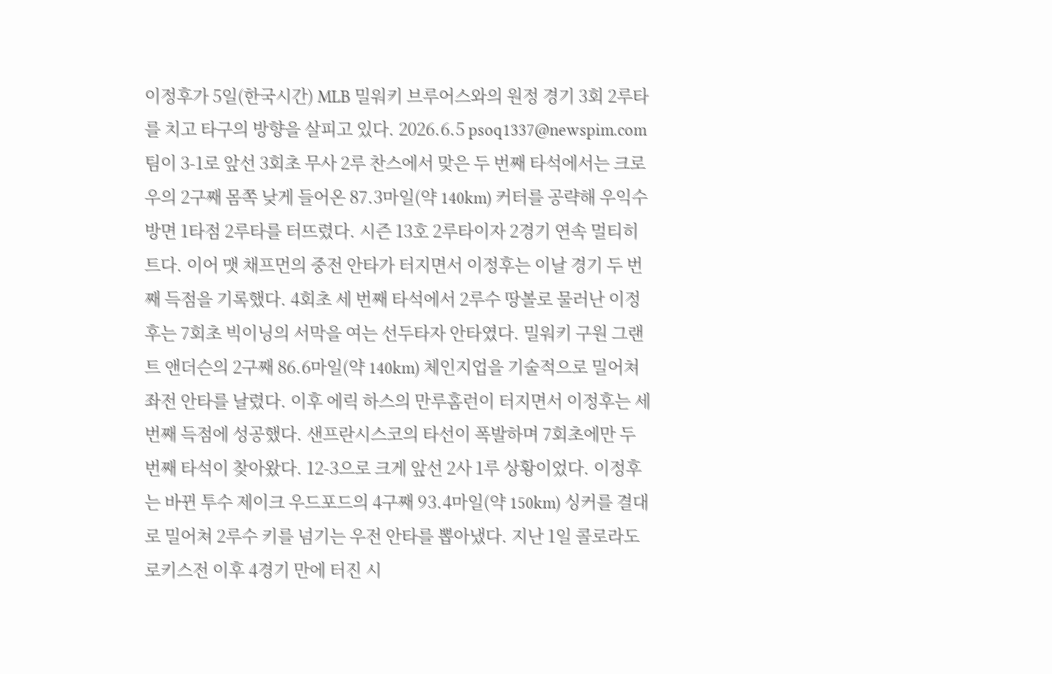이정후가 5일(한국시간) MLB 밀워키 브루어스와의 원정 경기 3회 2루타를 치고 타구의 방향을 살피고 있다. 2026.6.5 psoq1337@newspim.com 팀이 3-1로 앞선 3회초 무사 2루 찬스에서 맞은 두 번째 타석에서는 크로우의 2구째 몸쪽 낮게 들어온 87.3마일(약 140km) 커터를 공략해 우익수 방면 1타점 2루타를 터뜨렸다. 시즌 13호 2루타이자 2경기 연속 멀티히트다. 이어 맷 채프먼의 중전 안타가 터지면서 이정후는 이날 경기 두 번째 득점을 기록했다. 4회초 세 번째 타석에서 2루수 땅볼로 물러난 이정후는 7회초 빅이닝의 서막을 여는 선두타자 안타였다. 밀워키 구원 그랜트 앤더슨의 2구째 86.6마일(약 140km) 체인지업을 기술적으로 밀어쳐 좌전 안타를 날렸다. 이후 에릭 하스의 만루홈런이 터지면서 이정후는 세 번째 득점에 성공했다. 샌프란시스코의 타선이 폭발하며 7회초에만 두 번째 타석이 찾아왔다. 12-3으로 크게 앞선 2사 1루 상황이었다. 이정후는 바뀐 투수 제이크 우드포드의 4구째 93.4마일(약 150km) 싱커를 결대로 밀어쳐 2루수 키를 넘기는 우전 안타를 뽑아냈다. 지난 1일 콜로라도 로키스전 이후 4경기 만에 터진 시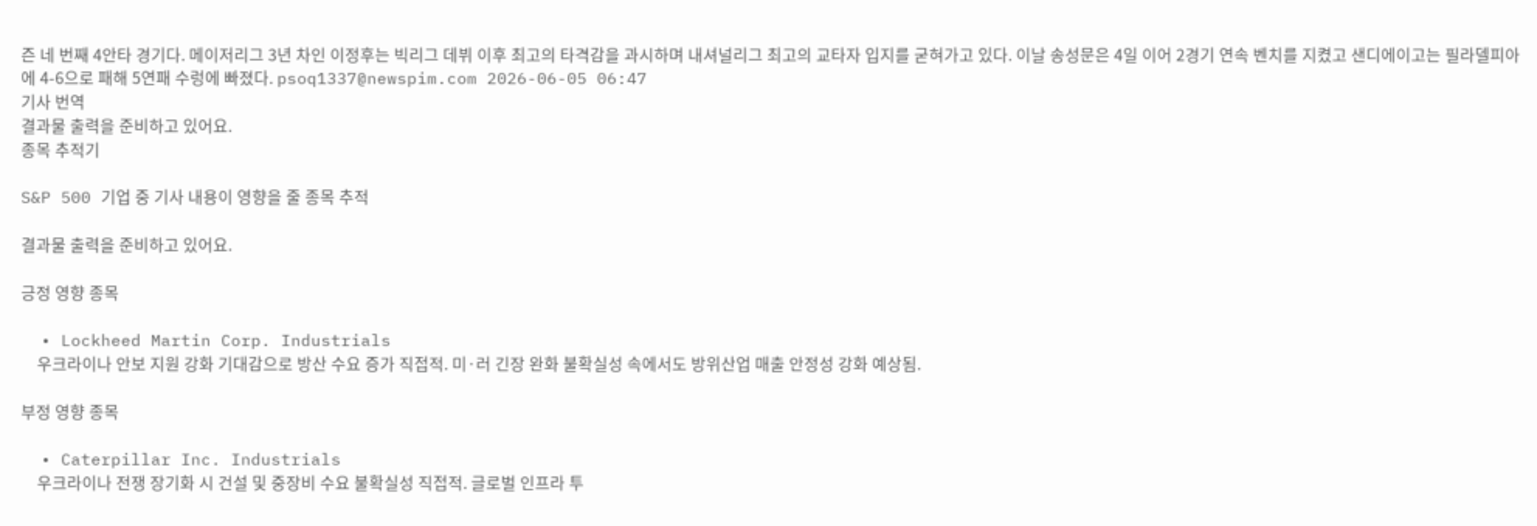즌 네 번째 4안타 경기다. 메이저리그 3년 차인 이정후는 빅리그 데뷔 이후 최고의 타격감을 과시하며 내셔널리그 최고의 교타자 입지를 굳혀가고 있다. 이날 송성문은 4일 이어 2경기 연속 벤치를 지켰고 샌디에이고는 필라델피아에 4-6으로 패해 5연패 수렁에 빠졌다. psoq1337@newspim.com 2026-06-05 06:47
기사 번역
결과물 출력을 준비하고 있어요.
종목 추적기

S&P 500 기업 중 기사 내용이 영향을 줄 종목 추적

결과물 출력을 준비하고 있어요.

긍정 영향 종목

  • Lockheed Martin Corp. Industrials
    우크라이나 안보 지원 강화 기대감으로 방산 수요 증가 직접적. 미·러 긴장 완화 불확실성 속에서도 방위산업 매출 안정성 강화 예상됨.

부정 영향 종목

  • Caterpillar Inc. Industrials
    우크라이나 전쟁 장기화 시 건설 및 중장비 수요 불확실성 직접적. 글로벌 인프라 투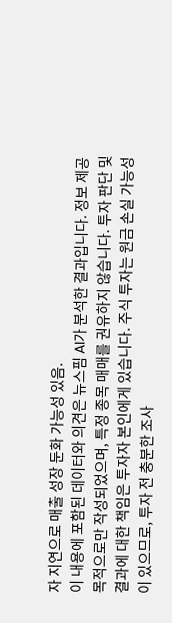자 지연으로 매출 성장 둔화 가능성 있음.
이 내용에 포함된 데이터와 의견은 뉴스핌 AI가 분석한 결과입니다. 정보 제공 목적으로만 작성되었으며, 특정 종목 매매를 권유하지 않습니다. 투자 판단 및 결과에 대한 책임은 투자자 본인에게 있습니다. 주식 투자는 원금 손실 가능성이 있으므로, 투자 전 충분한 조사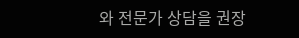와 전문가 상담을 권장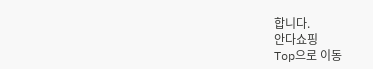합니다.
안다쇼핑
Top으로 이동